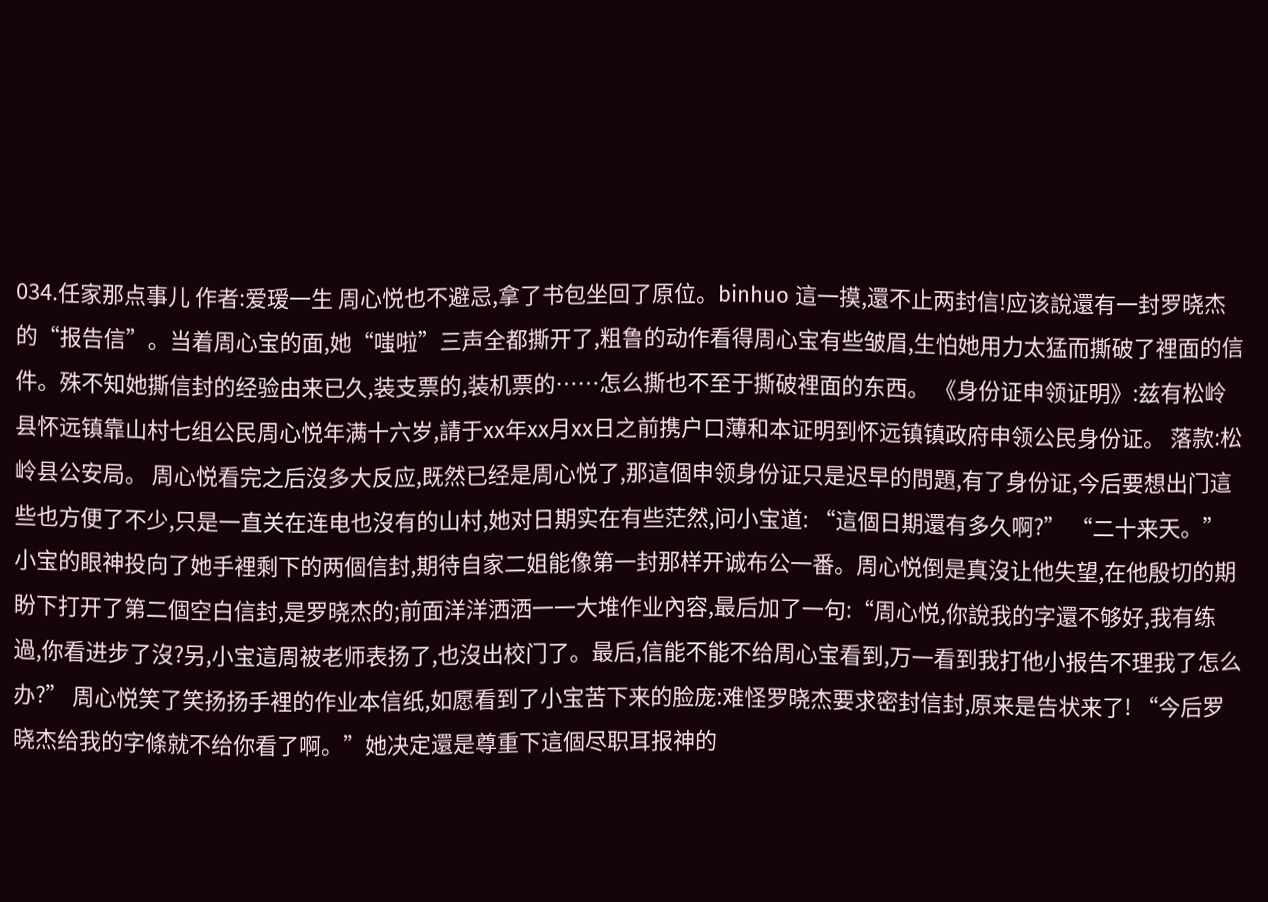034.任家那点事儿 作者:爱瑷一生 周心悦也不避忌,拿了书包坐回了原位。binhuo 這一摸,還不止两封信!应该說還有一封罗晓杰的“报告信”。当着周心宝的面,她“嗤啦”三声全都撕开了,粗鲁的动作看得周心宝有些皱眉,生怕她用力太猛而撕破了裡面的信件。殊不知她撕信封的经验由来已久,装支票的,装机票的……怎么撕也不至于撕破裡面的东西。 《身份证申领证明》:兹有松岭县怀远镇靠山村七组公民周心悦年满十六岁,請于xx年xx月xx日之前携户口薄和本证明到怀远镇镇政府申领公民身份证。 落款:松岭县公安局。 周心悦看完之后沒多大反应,既然已经是周心悦了,那這個申领身份证只是迟早的問題,有了身份证,今后要想出门這些也方便了不少,只是一直关在连电也沒有的山村,她对日期实在有些茫然,问小宝道: “這個日期還有多久啊?” “二十来天。”小宝的眼神投向了她手裡剩下的两個信封,期待自家二姐能像第一封那样开诚布公一番。周心悦倒是真沒让他失望,在他殷切的期盼下打开了第二個空白信封,是罗晓杰的;前面洋洋洒洒一一大堆作业內容,最后加了一句:“周心悦,你說我的字還不够好,我有练過,你看进步了沒?另,小宝這周被老师表扬了,也沒出校门了。最后,信能不能不给周心宝看到,万一看到我打他小报告不理我了怎么办?” 周心悦笑了笑扬扬手裡的作业本信纸,如愿看到了小宝苦下来的脸庞:难怪罗晓杰要求密封信封,原来是告状来了! “今后罗晓杰给我的字條就不给你看了啊。”她决定還是尊重下這個尽职耳报神的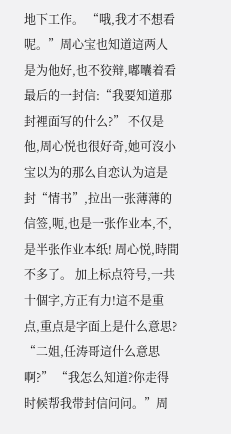地下工作。 “哦,我才不想看呢。”周心宝也知道這两人是为他好,也不狡辩,嘟囔着看最后的一封信:“我要知道那封裡面写的什么?” 不仅是他,周心悦也很好奇,她可沒小宝以为的那么自恋认为這是封“情书”,拉出一张薄薄的信签,呃,也是一张作业本,不,是半张作业本纸! 周心悦,時間不多了。 加上标点符号,一共十個字,方正有力!這不是重点,重点是字面上是什么意思? “二姐,任涛哥這什么意思啊?” “我怎么知道?你走得时候帮我带封信问问。”周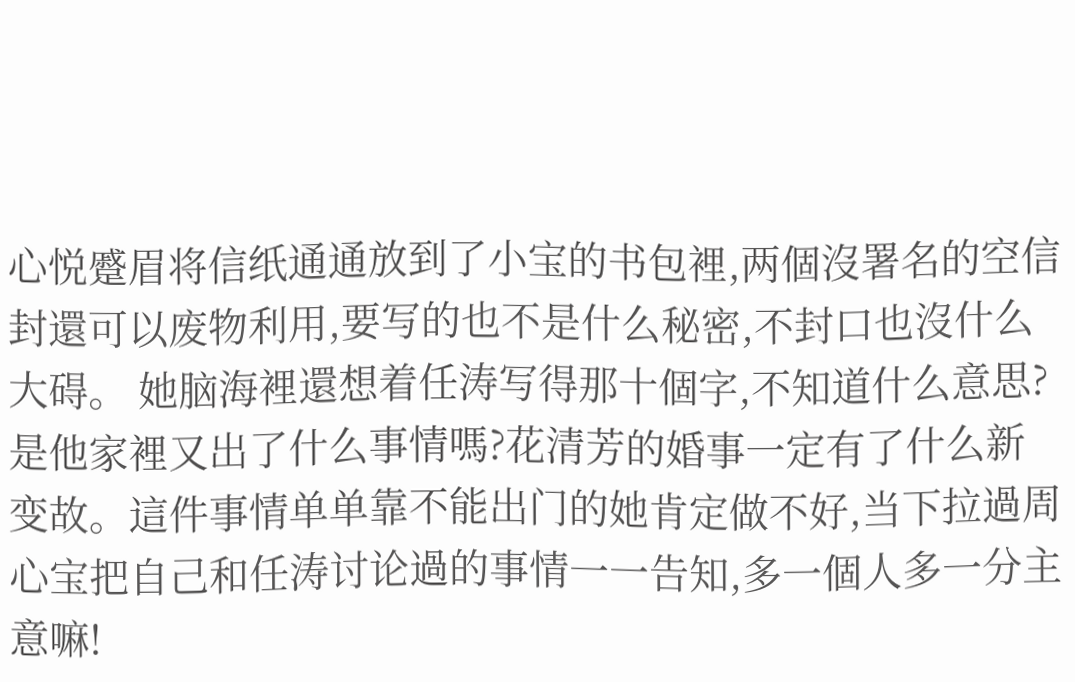心悦蹙眉将信纸通通放到了小宝的书包裡,两個沒署名的空信封還可以废物利用,要写的也不是什么秘密,不封口也沒什么大碍。 她脑海裡還想着任涛写得那十個字,不知道什么意思?是他家裡又出了什么事情嗎?花清芳的婚事一定有了什么新变故。這件事情单单靠不能出门的她肯定做不好,当下拉過周心宝把自己和任涛讨论過的事情一一告知,多一個人多一分主意嘛!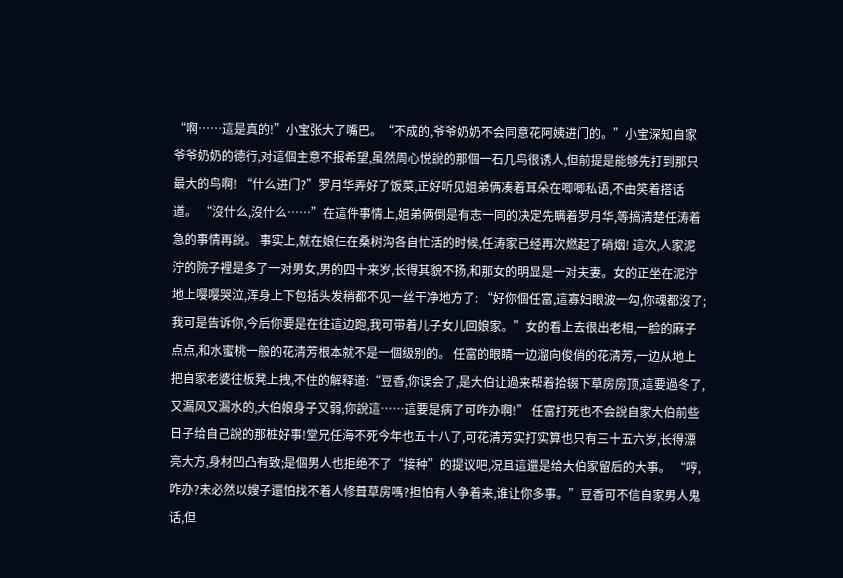“啊……這是真的!”小宝张大了嘴巴。“不成的,爷爷奶奶不会同意花阿姨进门的。”小宝深知自家爷爷奶奶的德行,对這個主意不报希望,虽然周心悦說的那個一石几鸟很诱人,但前提是能够先打到那只最大的鸟啊! “什么进门?”罗月华弄好了饭菜,正好听见姐弟俩凑着耳朵在唧唧私语,不由笑着搭话道。 “沒什么,沒什么……”在這件事情上,姐弟俩倒是有志一同的决定先瞒着罗月华,等搞清楚任涛着急的事情再說。 事实上,就在娘仨在桑树沟各自忙活的时候,任涛家已经再次燃起了硝烟! 這次,人家泥泞的院子裡是多了一对男女,男的四十来岁,长得其貌不扬,和那女的明显是一对夫妻。女的正坐在泥泞地上嘤嘤哭泣,浑身上下包括头发稍都不见一丝干净地方了: “好你個任富,這寡妇眼波一勾,你魂都沒了;我可是告诉你,今后你要是在往這边跑,我可带着儿子女儿回娘家。”女的看上去很出老相,一脸的麻子点点,和水蜜桃一般的花清芳根本就不是一個级别的。 任富的眼睛一边溜向俊俏的花清芳,一边从地上把自家老婆往板凳上拽,不住的解释道:“豆香,你误会了,是大伯让過来帮着拾辍下草房房顶,這要過冬了,又漏风又漏水的,大伯娘身子又弱,你說這……這要是病了可咋办啊!” 任富打死也不会說自家大伯前些日子给自己說的那桩好事!堂兄任海不死今年也五十八了,可花清芳实打实算也只有三十五六岁,长得漂亮大方,身材凹凸有致;是個男人也拒绝不了“接种”的提议吧,况且這還是给大伯家留后的大事。 “哼,咋办?未必然以嫂子還怕找不着人修葺草房嗎?担怕有人争着来,谁让你多事。”豆香可不信自家男人鬼话,但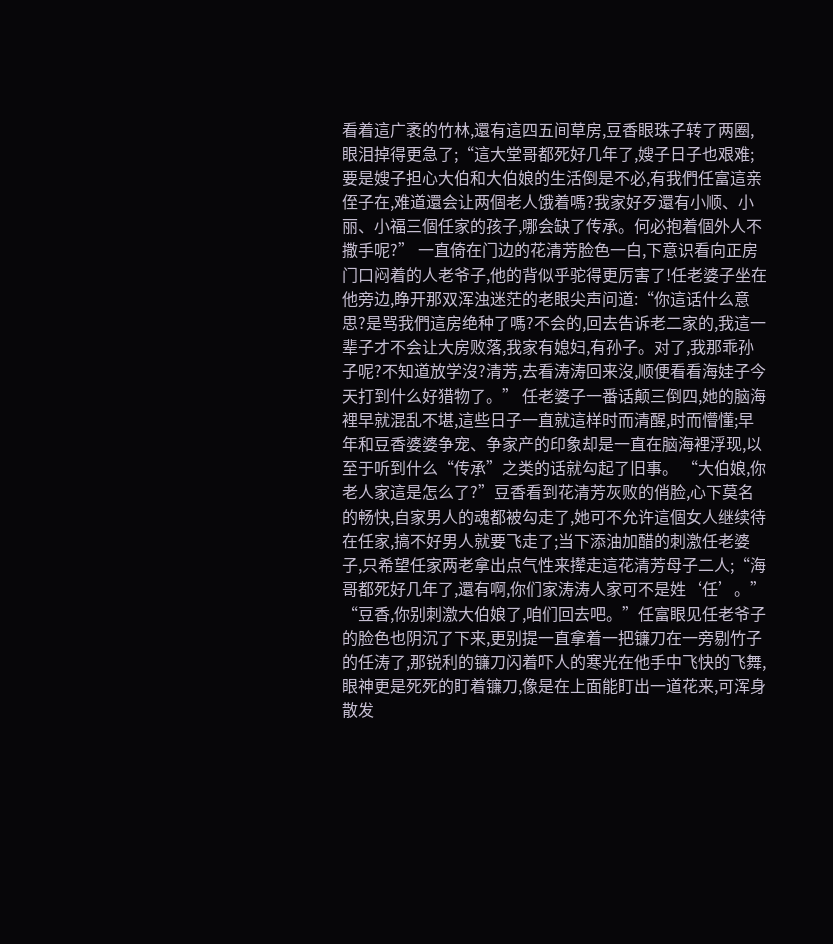看着這广袤的竹林,還有這四五间草房,豆香眼珠子转了两圈,眼泪掉得更急了;“這大堂哥都死好几年了,嫂子日子也艰难;要是嫂子担心大伯和大伯娘的生活倒是不必,有我們任富這亲侄子在,难道還会让两個老人饿着嗎?我家好歹還有小顺、小丽、小福三個任家的孩子,哪会缺了传承。何必抱着個外人不撒手呢?” 一直倚在门边的花清芳脸色一白,下意识看向正房门口闷着的人老爷子,他的背似乎驼得更厉害了!任老婆子坐在他旁边,睁开那双浑浊迷茫的老眼尖声问道:“你這话什么意思?是骂我們這房绝种了嗎?不会的,回去告诉老二家的,我這一辈子才不会让大房败落,我家有媳妇,有孙子。对了,我那乖孙子呢?不知道放学沒?清芳,去看涛涛回来沒,顺便看看海娃子今天打到什么好猎物了。” 任老婆子一番话颠三倒四,她的脑海裡早就混乱不堪,這些日子一直就這样时而清醒,时而懵懂;早年和豆香婆婆争宠、争家产的印象却是一直在脑海裡浮现,以至于听到什么“传承”之类的话就勾起了旧事。 “大伯娘,你老人家這是怎么了?”豆香看到花清芳灰败的俏脸,心下莫名的畅快,自家男人的魂都被勾走了,她可不允许這個女人继续待在任家,搞不好男人就要飞走了;当下添油加醋的刺激任老婆子,只希望任家两老拿出点气性来撵走這花清芳母子二人;“海哥都死好几年了,還有啊,你们家涛涛人家可不是姓‘任’。” “豆香,你别刺激大伯娘了,咱们回去吧。”任富眼见任老爷子的脸色也阴沉了下来,更别提一直拿着一把镰刀在一旁剔竹子的任涛了,那锐利的镰刀闪着吓人的寒光在他手中飞快的飞舞,眼神更是死死的盯着镰刀,像是在上面能盯出一道花来,可浑身散发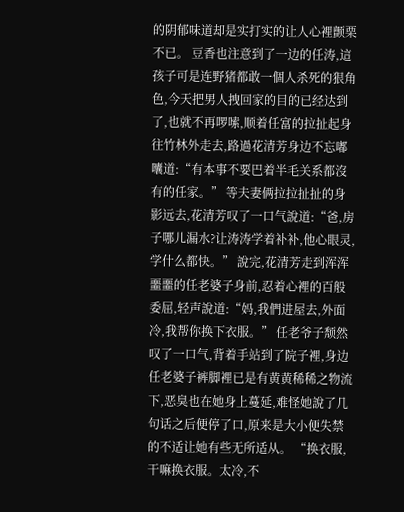的阴郁味道却是实打实的让人心裡颤栗不已。 豆香也注意到了一边的任涛,這孩子可是连野猪都敢一個人杀死的狠角色,今天把男人拽回家的目的已经达到了,也就不再啰嗦,顺着任富的拉扯起身往竹林外走去,路過花清芳身边不忘嘟囔道:“有本事不要巴着半毛关系都沒有的任家。” 等夫妻俩拉拉扯扯的身影远去,花清芳叹了一口气說道:“爸,房子哪儿漏水?让涛涛学着补补,他心眼灵,学什么都快。” 說完,花清芳走到浑浑噩噩的任老婆子身前,忍着心裡的百般委屈,轻声說道:“妈,我們进屋去,外面冷,我帮你换下衣服。” 任老爷子颓然叹了一口气,背着手站到了院子裡,身边任老婆子裤脚裡已是有黄黄稀稀之物流下,恶臭也在她身上蔓延,难怪她說了几句话之后便停了口,原来是大小便失禁的不适让她有些无所适从。 “换衣服,干嘛换衣服。太冷,不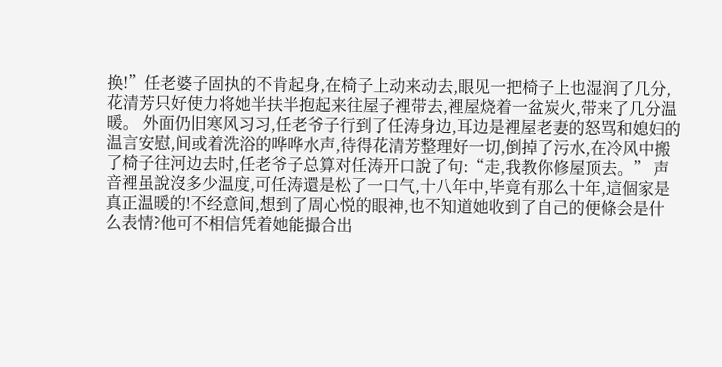换!”任老婆子固执的不肯起身,在椅子上动来动去,眼见一把椅子上也湿润了几分,花清芳只好使力将她半扶半抱起来往屋子裡带去,裡屋烧着一盆炭火,带来了几分温暖。 外面仍旧寒风习习,任老爷子行到了任涛身边,耳边是裡屋老妻的怒骂和媳妇的温言安慰,间或着洗浴的哗哗水声,待得花清芳整理好一切,倒掉了污水,在冷风中搬了椅子往河边去时,任老爷子总算对任涛开口說了句:“走,我教你修屋顶去。” 声音裡虽說沒多少温度,可任涛還是松了一口气,十八年中,毕竟有那么十年,這個家是真正温暖的!不经意间,想到了周心悦的眼神,也不知道她收到了自己的便條会是什么表情?他可不相信凭着她能撮合出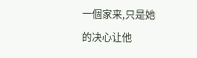一個家来,只是她的决心让他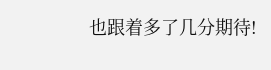也跟着多了几分期待!